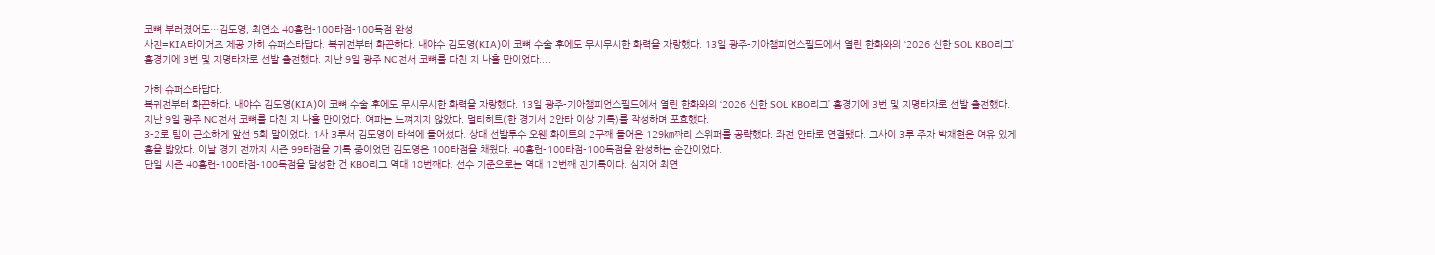코뼈 부러졌어도…김도영, 최연소 40홈런-100타점-100득점 완성
사진=KIA타이거즈 제공 가히 슈퍼스타답다. 복귀전부터 화끈하다. 내야수 김도영(KIA)이 코뼈 수술 후에도 무시무시한 화력을 자랑했다. 13일 광주-기아챔피언스필드에서 열린 한화와의 ‘2026 신한 SOL KBO리그’ 홈경기에 3번 및 지명타자로 선발 출전했다. 지난 9일 광주 NC전서 코뼈를 다친 지 나흘 만이었다....

가히 슈퍼스타답다.
복귀전부터 화끈하다. 내야수 김도영(KIA)이 코뼈 수술 후에도 무시무시한 화력을 자랑했다. 13일 광주-기아챔피언스필드에서 열린 한화와의 ‘2026 신한 SOL KBO리그’ 홈경기에 3번 및 지명타자로 선발 출전했다. 지난 9일 광주 NC전서 코뼈를 다친 지 나흘 만이었다. 여파는 느껴지지 않았다. 멀티히트(한 경기서 2안타 이상 기록)를 작성하며 포효했다.
3-2로 팀이 근소하게 앞선 5회 말이었다. 1사 3루서 김도영이 타석에 들어섰다. 상대 선발투수 오웬 화이트의 2구째 들어온 129㎞짜리 스위퍼를 공략했다. 좌전 안타로 연결됐다. 그사이 3루 주자 박재현은 여유 있게 홈을 밟았다. 이날 경기 전까지 시즌 99타점을 기록 중이었던 김도영은 100타점을 채웠다. 40홈런-100타점-100득점을 완성하는 순간이었다.
단일 시즌 40홈런-100타점-100득점을 달성한 건 KBO리그 역대 18번째다. 선수 기준으로는 역대 12번째 진기록이다. 심지어 최연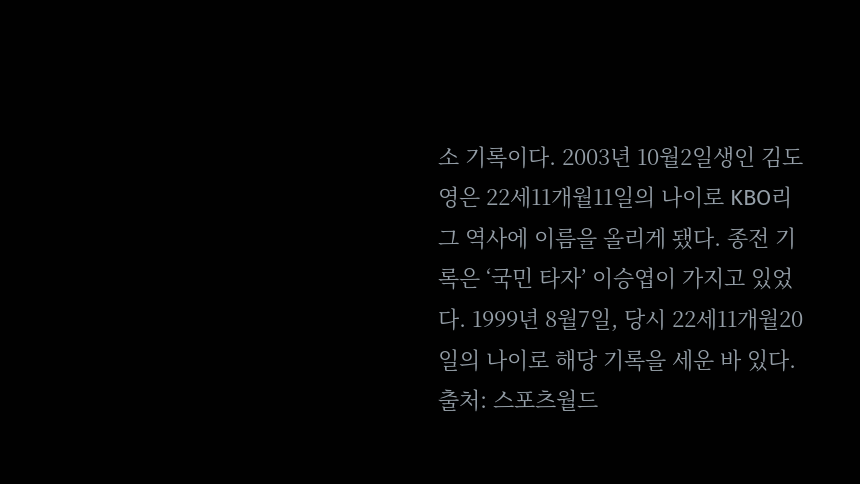소 기록이다. 2003년 10월2일생인 김도영은 22세11개월11일의 나이로 KBO리그 역사에 이름을 올리게 됐다. 종전 기록은 ‘국민 타자’ 이승엽이 가지고 있었다. 1999년 8월7일, 당시 22세11개월20일의 나이로 해당 기록을 세운 바 있다.
출처: 스포츠월드